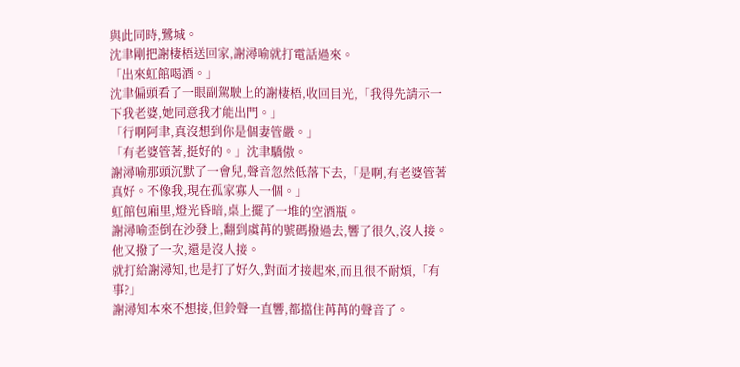與此同時,鷺城。
沈聿剛把謝棲梧送回家,謝潯喻就打電話過來。
「出來虹館喝酒。」
沈聿偏頭看了一眼副駕駛上的謝棲梧,收回目光,「我得先請示一下我老婆,她同意我才能出門。」
「行啊阿聿,真沒想到你是個妻管嚴。」
「有老婆管著,挺好的。」沈聿驕傲。
謝潯喻那頭沉默了一會兒,聲音忽然低落下去,「是啊,有老婆管著真好。不像我,現在孤家寡人一個。」
虹館包廂里,燈光昏暗,桌上擺了一堆的空酒瓶。
謝潯喻歪倒在沙發上,翻到虞苒的號碼撥過去,響了很久,沒人接。
他又撥了一次,還是沒人接。
就打給謝潯知,也是打了好久,對面才接起來,而且很不耐煩,「有事?」
謝潯知本來不想接,但鈴聲一直響,都擋住苒苒的聲音了。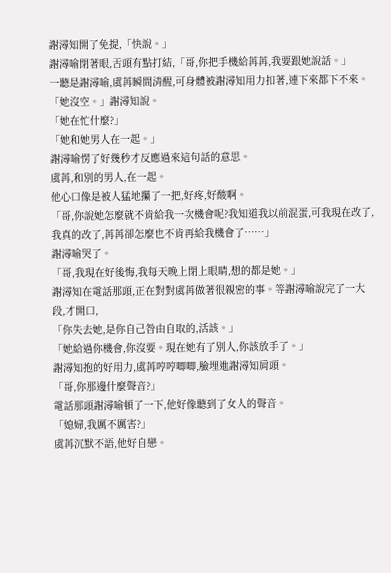謝潯知開了免提,「快說。」
謝潯喻閉著眼,舌頭有點打結,「哥,你把手機給苒苒,我要跟她說話。」
一聽是謝潯喻,虞苒瞬間清醒,可身體被謝潯知用力扣著,連下來都下不來。
「她沒空。」謝潯知說。
「她在忙什麼?」
「她和她男人在一起。」
謝潯喻愣了好幾秒才反應過來這句話的意思。
虞苒,和別的男人,在一起。
他心口像是被人猛地攥了一把,好疼,好酸啊。
「哥,你說她怎麼就不肯給我一次機會呢?我知道我以前混蛋,可我現在改了,我真的改了,苒苒卻怎麼也不肯再給我機會了……」
謝潯喻哭了。
「哥,我現在好後悔,我每天晚上閉上眼睛,想的都是她。」
謝潯知在電話那頭,正在對對虞苒做著很親密的事。等謝潯喻說完了一大段,才開口,
「你失去她,是你自己咎由自取的,活該。」
「她給過你機會,你沒要。現在她有了別人,你該放手了。」
謝潯知抱的好用力,虞苒哼哼唧唧,臉埋進謝潯知肩頭。
「哥,你那邊什麼聲音?」
電話那頭謝潯喻頓了一下,他好像聽到了女人的聲音。
「媳婦,我厲不厲害?」
虞苒沉默不語,他好自戀。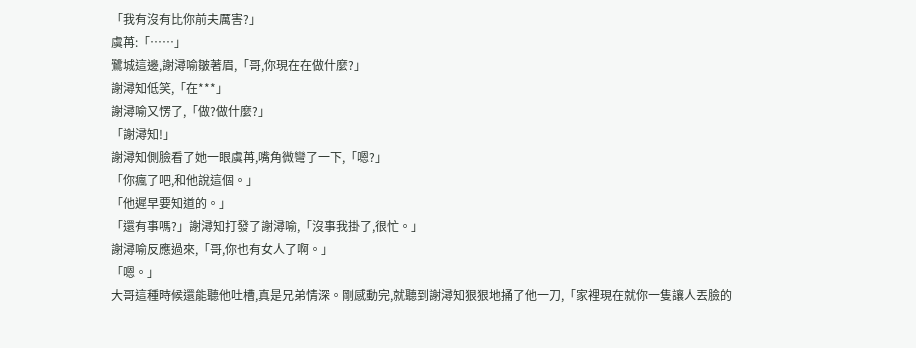「我有沒有比你前夫厲害?」
虞苒:「……」
鷺城這邊,謝潯喻皺著眉,「哥,你現在在做什麼?」
謝潯知低笑,「在***」
謝潯喻又愣了,「做?做什麼?」
「謝潯知!」
謝潯知側臉看了她一眼虞苒,嘴角微彎了一下,「嗯?」
「你瘋了吧,和他說這個。」
「他遲早要知道的。」
「還有事嗎?」謝潯知打發了謝潯喻,「沒事我掛了,很忙。」
謝潯喻反應過來,「哥,你也有女人了啊。」
「嗯。」
大哥這種時候還能聽他吐槽,真是兄弟情深。剛感動完,就聽到謝潯知狠狠地捅了他一刀,「家裡現在就你一隻讓人丟臉的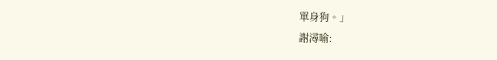單身狗。」
謝潯喻: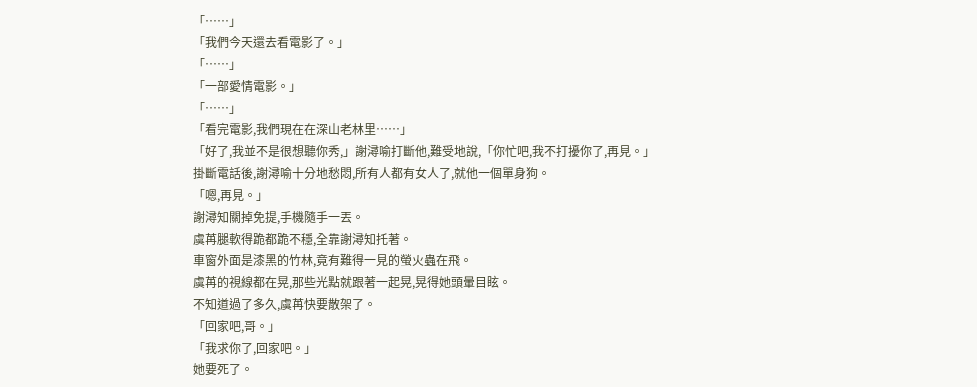「……」
「我們今天還去看電影了。」
「……」
「一部愛情電影。」
「……」
「看完電影,我們現在在深山老林里……」
「好了,我並不是很想聽你秀,」謝潯喻打斷他,難受地說,「你忙吧,我不打擾你了,再見。」
掛斷電話後,謝潯喻十分地愁悶,所有人都有女人了,就他一個單身狗。
「嗯,再見。」
謝潯知關掉免提,手機隨手一丟。
虞苒腿軟得跪都跪不穩,全靠謝潯知托著。
車窗外面是漆黑的竹林,竟有難得一見的螢火蟲在飛。
虞苒的視線都在晃,那些光點就跟著一起晃,晃得她頭暈目眩。
不知道過了多久,虞苒快要散架了。
「回家吧,哥。」
「我求你了,回家吧。」
她要死了。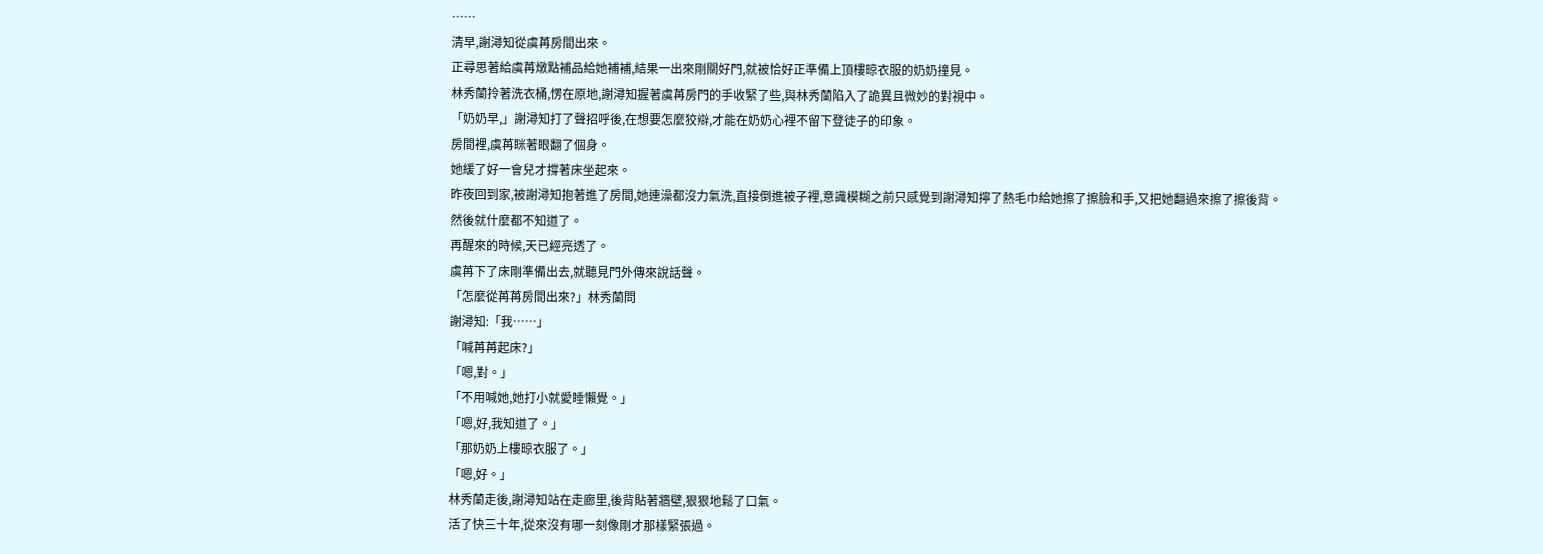……
清早,謝潯知從虞苒房間出來。
正尋思著給虞苒燉點補品給她補補,結果一出來剛關好門,就被恰好正準備上頂樓晾衣服的奶奶撞見。
林秀蘭拎著洗衣桶,愣在原地,謝潯知握著虞苒房門的手收緊了些,與林秀蘭陷入了詭異且微妙的對視中。
「奶奶早,」謝潯知打了聲招呼後,在想要怎麼狡辯,才能在奶奶心裡不留下登徒子的印象。
房間裡,虞苒眯著眼翻了個身。
她緩了好一會兒才撐著床坐起來。
昨夜回到家,被謝潯知抱著進了房間,她連澡都沒力氣洗,直接倒進被子裡,意識模糊之前只感覺到謝潯知擰了熱毛巾給她擦了擦臉和手,又把她翻過來擦了擦後背。
然後就什麼都不知道了。
再醒來的時候,天已經亮透了。
虞苒下了床剛準備出去,就聽見門外傳來說話聲。
「怎麼從苒苒房間出來?」林秀蘭問
謝潯知:「我……」
「喊苒苒起床?」
「嗯,對。」
「不用喊她,她打小就愛睡懶覺。」
「嗯,好,我知道了。」
「那奶奶上樓晾衣服了。」
「嗯,好。」
林秀蘭走後,謝潯知站在走廊里,後背貼著牆壁,狠狠地鬆了口氣。
活了快三十年,從來沒有哪一刻像剛才那樣緊張過。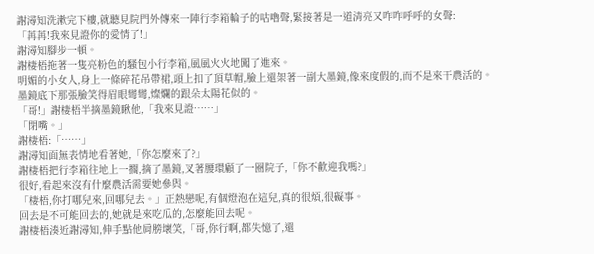謝潯知洗漱完下樓,就聽見院門外傳來一陣行李箱輪子的咕嚕聲,緊接著是一道清亮又咋咋呼呼的女聲:
「苒苒!我來見證你的愛情了!」
謝潯知腳步一頓。
謝棲梧拖著一隻亮粉色的騷包小行李箱,風風火火地闖了進來。
明媚的小女人,身上一條碎花吊帶裙,頭上扣了頂草帽,臉上還架著一副大墨鏡,像來度假的,而不是來干農活的。
墨鏡底下那張臉笑得眉眼彎彎,燦爛的跟朵太陽花似的。
「哥!」謝棲梧半摘墨鏡瞅他,「我來見證……」
「閉嘴。」
謝棲梧:「……」
謝潯知面無表情地看著她,「你怎麼來了?」
謝棲梧把行李箱往地上一擱,摘了墨鏡,叉著腰環顧了一圈院子,「你不歡迎我嗎?」
很好,看起來沒有什麼農活需要她參與。
「棲梧,你打哪兒來,回哪兒去。」正熱戀呢,有個燈泡在這兒,真的很煩,很礙事。
回去是不可能回去的,她就是來吃瓜的,怎麼能回去呢。
謝棲梧湊近謝潯知,伸手點他肩膀壞笑,「哥,你行啊,都失憶了,還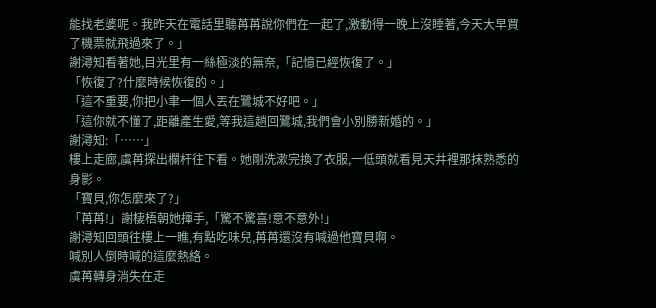能找老婆呢。我昨天在電話里聽苒苒說你們在一起了,激動得一晚上沒睡著,今天大早買了機票就飛過來了。」
謝潯知看著她,目光里有一絲極淡的無奈,「記憶已經恢復了。」
「恢復了?什麼時候恢復的。」
「這不重要,你把小聿一個人丟在鷺城不好吧。」
「這你就不懂了,距離產生愛,等我這趟回鷺城,我們會小別勝新婚的。」
謝潯知:「……」
樓上走廊,虞苒探出欄杆往下看。她剛洗漱完換了衣服,一低頭就看見天井裡那抹熟悉的身影。
「寶貝,你怎麼來了?」
「苒苒!」謝棲梧朝她揮手,「驚不驚喜!意不意外!」
謝潯知回頭往樓上一瞧,有點吃味兒,苒苒還沒有喊過他寶貝啊。
喊別人倒時喊的這麼熱絡。
虞苒轉身消失在走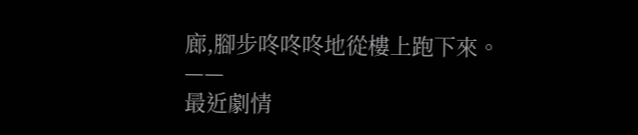廊,腳步咚咚咚地從樓上跑下來。
——
最近劇情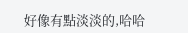好像有點淡淡的,哈哈